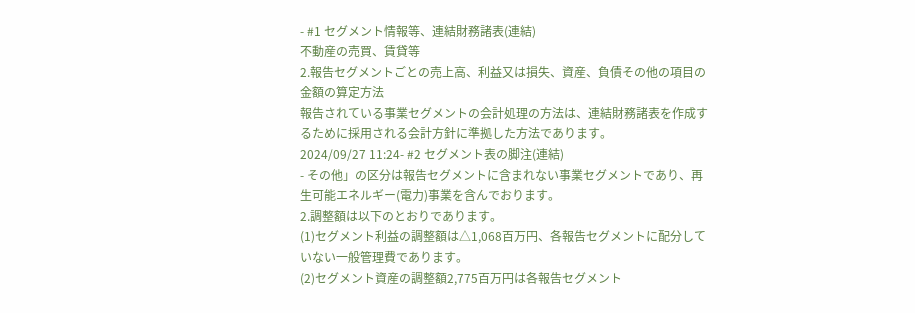- #1 セグメント情報等、連結財務諸表(連結)
不動産の売買、賃貸等
2.報告セグメントごとの売上高、利益又は損失、資産、負債その他の項目の金額の算定方法
報告されている事業セグメントの会計処理の方法は、連結財務諸表を作成するために採用される会計方針に準拠した方法であります。
2024/09/27 11:24- #2 セグメント表の脚注(連結)
- その他」の区分は報告セグメントに含まれない事業セグメントであり、再生可能エネルギー(電力)事業を含んでおります。
2.調整額は以下のとおりであります。
(1)セグメント利益の調整額は△1,068百万円、各報告セグメントに配分していない一般管理費であります。
(2)セグメント資産の調整額2,775百万円は各報告セグメント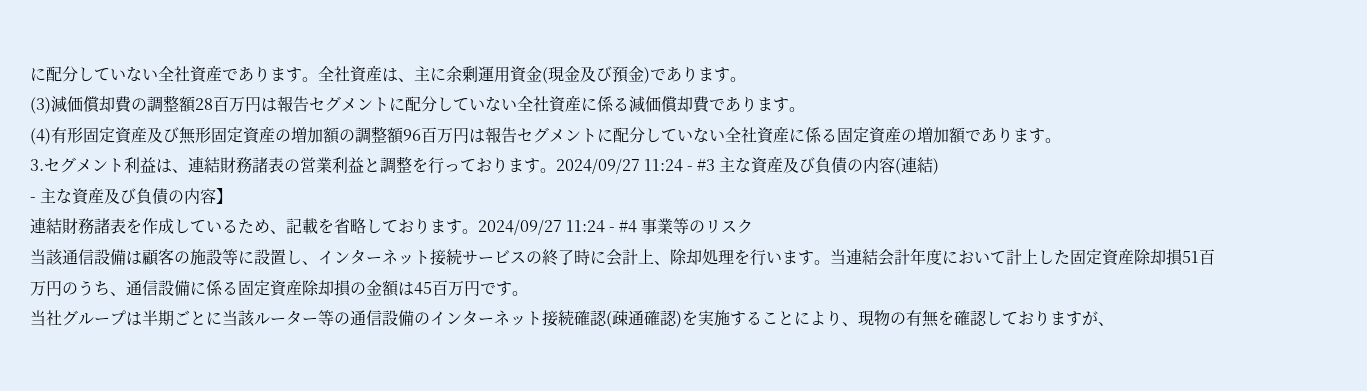に配分していない全社資産であります。全社資産は、主に余剰運用資金(現金及び預金)であります。
(3)減価償却費の調整額28百万円は報告セグメントに配分していない全社資産に係る減価償却費であります。
(4)有形固定資産及び無形固定資産の増加額の調整額96百万円は報告セグメントに配分していない全社資産に係る固定資産の増加額であります。
3.セグメント利益は、連結財務諸表の営業利益と調整を行っております。2024/09/27 11:24 - #3 主な資産及び負債の内容(連結)
- 主な資産及び負債の内容】
連結財務諸表を作成しているため、記載を省略しております。2024/09/27 11:24 - #4 事業等のリスク
当該通信設備は顧客の施設等に設置し、インターネット接続サービスの終了時に会計上、除却処理を行います。当連結会計年度において計上した固定資産除却損51百万円のうち、通信設備に係る固定資産除却損の金額は45百万円です。
当社グループは半期ごとに当該ルーター等の通信設備のインターネット接続確認(疎通確認)を実施することにより、現物の有無を確認しておりますが、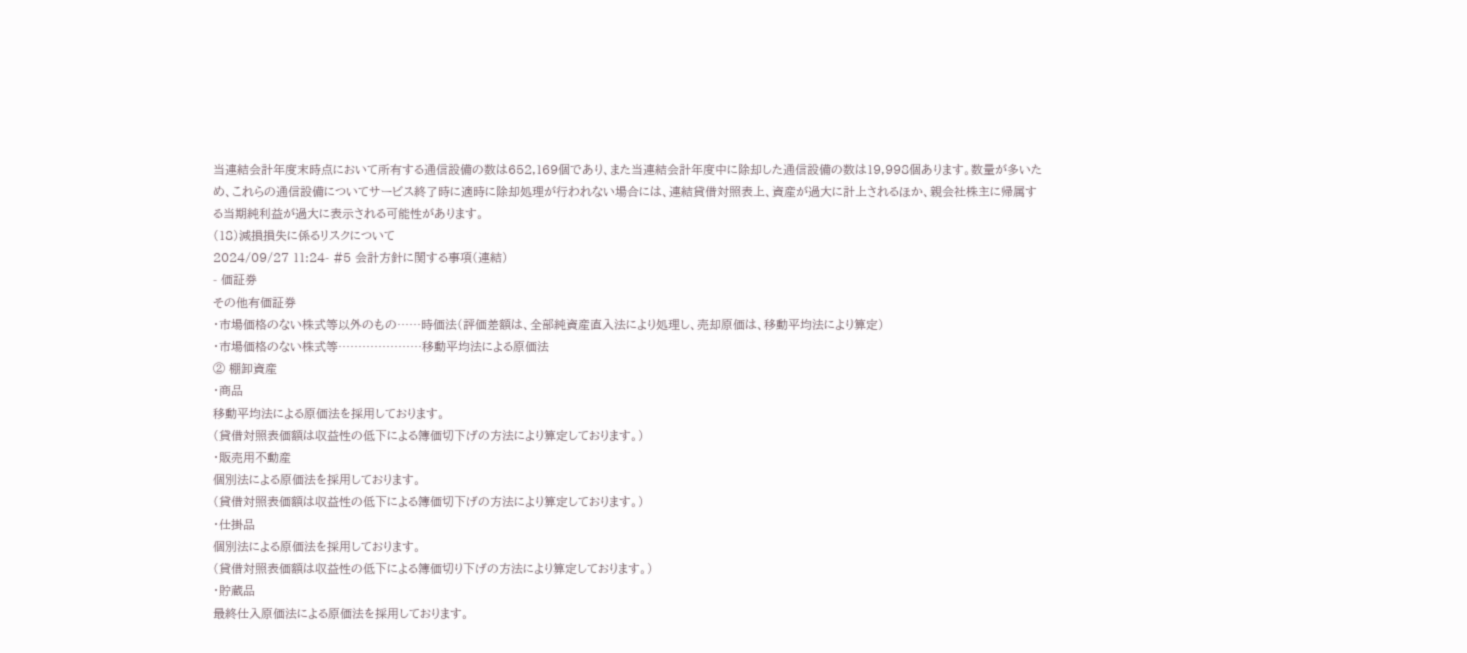当連結会計年度末時点において所有する通信設備の数は652,169個であり、また当連結会計年度中に除却した通信設備の数は19,998個あります。数量が多いため、これらの通信設備についてサービス終了時に適時に除却処理が行われない場合には、連結貸借対照表上、資産が過大に計上されるほか、親会社株主に帰属する当期純利益が過大に表示される可能性があります。
(18)減損損失に係るリスクについて
2024/09/27 11:24- #5 会計方針に関する事項(連結)
- 価証券
その他有価証券
・市場価格のない株式等以外のもの……時価法(評価差額は、全部純資産直入法により処理し、売却原価は、移動平均法により算定)
・市場価格のない株式等…………………移動平均法による原価法
② 棚卸資産
・商品
移動平均法による原価法を採用しております。
(貸借対照表価額は収益性の低下による簿価切下げの方法により算定しております。)
・販売用不動産
個別法による原価法を採用しております。
(貸借対照表価額は収益性の低下による簿価切下げの方法により算定しております。)
・仕掛品
個別法による原価法を採用しております。
(貸借対照表価額は収益性の低下による簿価切り下げの方法により算定しております。)
・貯蔵品
最終仕入原価法による原価法を採用しております。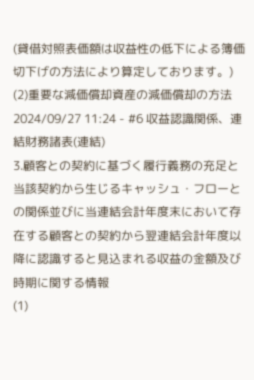(貸借対照表価額は収益性の低下による簿価切下げの方法により算定しております。)
(2)重要な減価償却資産の減価償却の方法2024/09/27 11:24 - #6 収益認識関係、連結財務諸表(連結)
3.顧客との契約に基づく履行義務の充足と当該契約から生じるキャッシュ・フローとの関係並びに当連結会計年度末において存在する顧客との契約から翌連結会計年度以降に認識すると見込まれる収益の金額及び時期に関する情報
(1)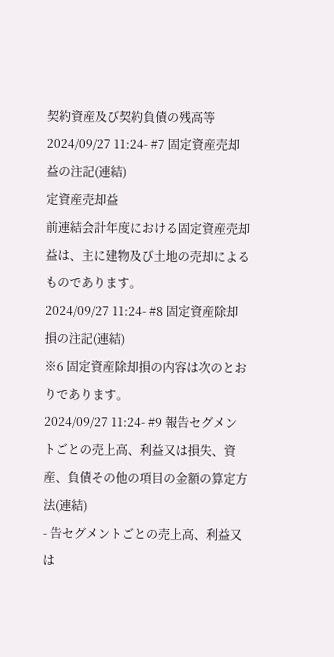契約資産及び契約負債の残高等
2024/09/27 11:24- #7 固定資産売却益の注記(連結)
定資産売却益
前連結会計年度における固定資産売却益は、主に建物及び土地の売却によるものであります。
2024/09/27 11:24- #8 固定資産除却損の注記(連結)
※6 固定資産除却損の内容は次のとおりであります。
2024/09/27 11:24- #9 報告セグメントごとの売上高、利益又は損失、資産、負債その他の項目の金額の算定方法(連結)
- 告セグメントごとの売上高、利益又は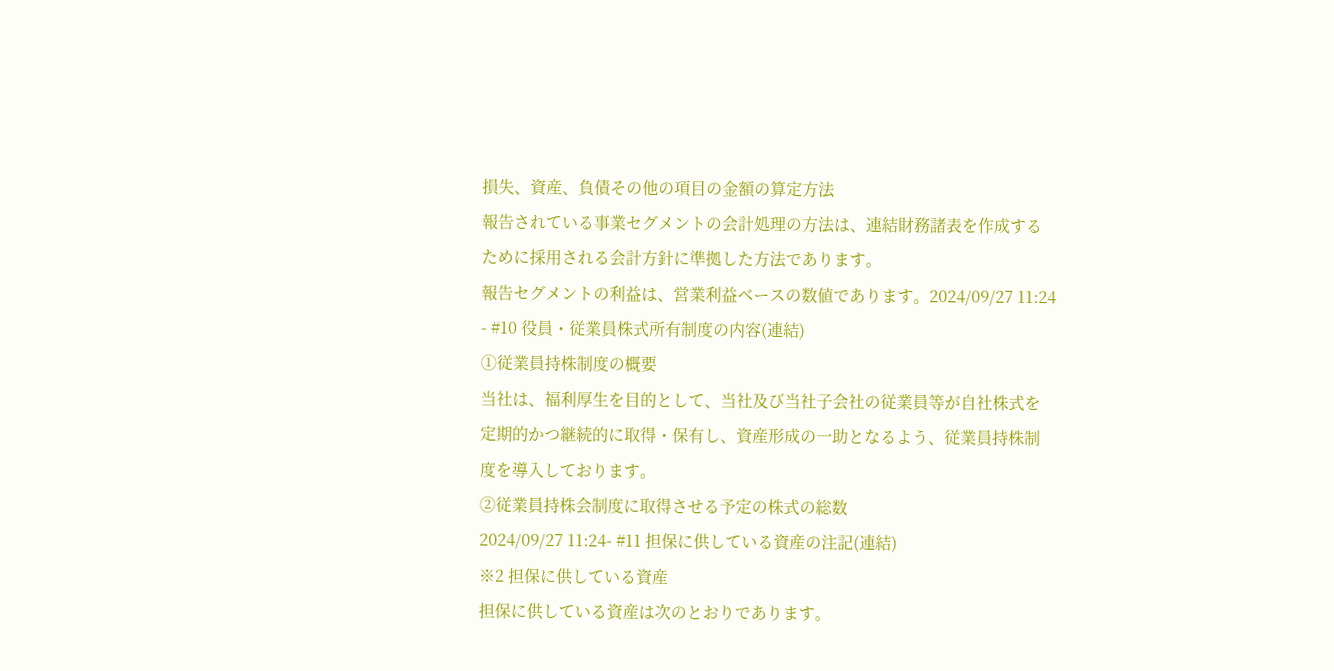損失、資産、負債その他の項目の金額の算定方法
報告されている事業セグメントの会計処理の方法は、連結財務諸表を作成するために採用される会計方針に準拠した方法であります。
報告セグメントの利益は、営業利益ベースの数値であります。2024/09/27 11:24 - #10 役員・従業員株式所有制度の内容(連結)
①従業員持株制度の概要
当社は、福利厚生を目的として、当社及び当社子会社の従業員等が自社株式を定期的かつ継続的に取得・保有し、資産形成の一助となるよう、従業員持株制度を導入しております。
②従業員持株会制度に取得させる予定の株式の総数
2024/09/27 11:24- #11 担保に供している資産の注記(連結)
※2 担保に供している資産
担保に供している資産は次のとおりであります。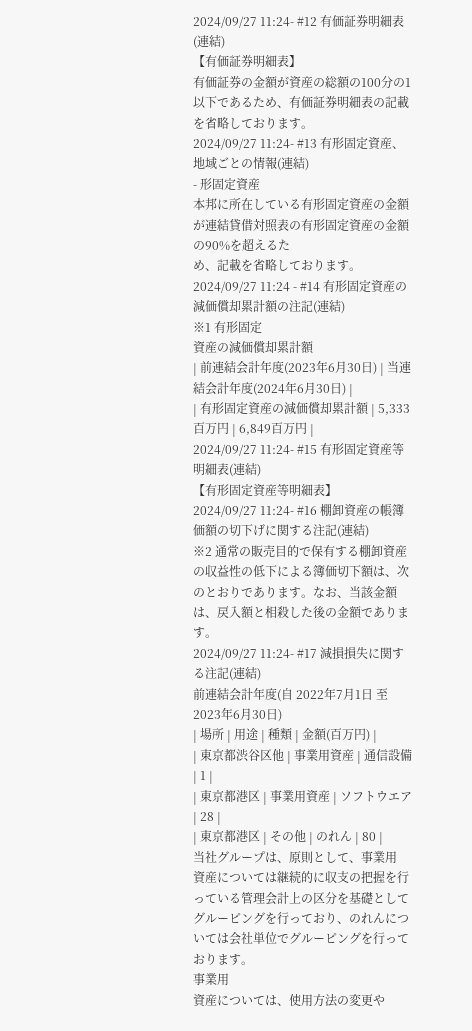2024/09/27 11:24- #12 有価証券明細表(連結)
【有価証券明細表】
有価証券の金額が資産の総額の100分の1以下であるため、有価証券明細表の記載を省略しております。
2024/09/27 11:24- #13 有形固定資産、地域ごとの情報(連結)
- 形固定資産
本邦に所在している有形固定資産の金額が連結貸借対照表の有形固定資産の金額の90%を超えるた
め、記載を省略しております。2024/09/27 11:24 - #14 有形固定資産の減価償却累計額の注記(連結)
※1 有形固定
資産の減価償却累計額
| 前連結会計年度(2023年6月30日) | 当連結会計年度(2024年6月30日) |
| 有形固定資産の減価償却累計額 | 5,333百万円 | 6,849百万円 |
2024/09/27 11:24- #15 有形固定資産等明細表(連結)
【有形固定資産等明細表】
2024/09/27 11:24- #16 棚卸資産の帳簿価額の切下げに関する注記(連結)
※2 通常の販売目的で保有する棚卸資産の収益性の低下による簿価切下額は、次のとおりであります。なお、当該金額は、戻入額と相殺した後の金額であります。
2024/09/27 11:24- #17 減損損失に関する注記(連結)
前連結会計年度(自 2022年7月1日 至 2023年6月30日)
| 場所 | 用途 | 種類 | 金額(百万円) |
| 東京都渋谷区他 | 事業用資産 | 通信設備 | 1 |
| 東京都港区 | 事業用資産 | ソフトウエア | 28 |
| 東京都港区 | その他 | のれん | 80 |
当社グループは、原則として、事業用
資産については継続的に収支の把握を行っている管理会計上の区分を基礎としてグルーピングを行っており、のれんについては会社単位でグルーピングを行っております。
事業用
資産については、使用方法の変更や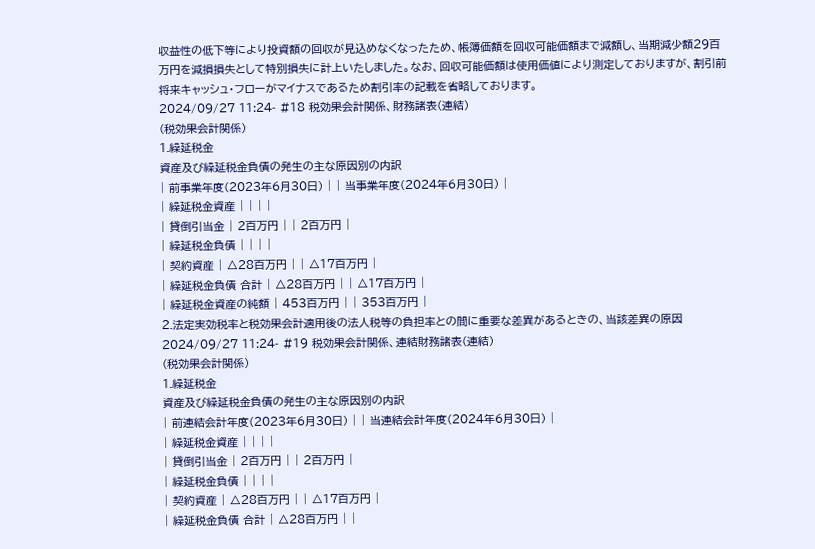収益性の低下等により投資額の回収が見込めなくなったため、帳簿価額を回収可能価額まで減額し、当期減少額29百万円を減損損失として特別損失に計上いたしました。なお、回収可能価額は使用価値により測定しておりますが、割引前将来キャッシュ・フローがマイナスであるため割引率の記載を省略しております。
2024/09/27 11:24- #18 税効果会計関係、財務諸表(連結)
(税効果会計関係)
1.繰延税金
資産及び繰延税金負債の発生の主な原因別の内訳
| 前事業年度(2023年6月30日) | | 当事業年度(2024年6月30日) |
| 繰延税金資産 | | | |
| 貸倒引当金 | 2百万円 | | 2百万円 |
| 繰延税金負債 | | | |
| 契約資産 | △28百万円 | | △17百万円 |
| 繰延税金負債 合計 | △28百万円 | | △17百万円 |
| 繰延税金資産の純額 | 453百万円 | | 353百万円 |
2.法定実効税率と税効果会計適用後の法人税等の負担率との間に重要な差異があるときの、当該差異の原因
2024/09/27 11:24- #19 税効果会計関係、連結財務諸表(連結)
(税効果会計関係)
1.繰延税金
資産及び繰延税金負債の発生の主な原因別の内訳
| 前連結会計年度(2023年6月30日) | | 当連結会計年度(2024年6月30日) |
| 繰延税金資産 | | | |
| 貸倒引当金 | 2百万円 | | 2百万円 |
| 繰延税金負債 | | | |
| 契約資産 | △28百万円 | | △17百万円 |
| 繰延税金負債 合計 | △28百万円 | |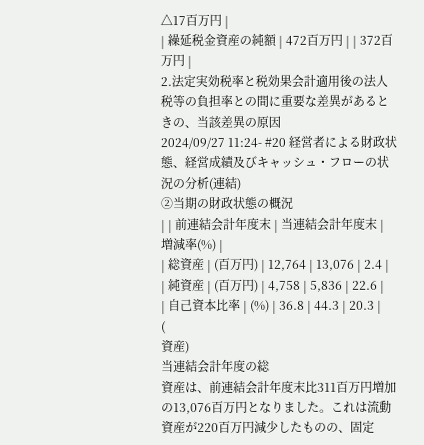△17百万円 |
| 繰延税金資産の純額 | 472百万円 | | 372百万円 |
2.法定実効税率と税効果会計適用後の法人税等の負担率との間に重要な差異があるときの、当該差異の原因
2024/09/27 11:24- #20 経営者による財政状態、経営成績及びキャッシュ・フローの状況の分析(連結)
②当期の財政状態の概況
| | 前連結会計年度末 | 当連結会計年度末 | 増減率(%) |
| 総資産 | (百万円) | 12,764 | 13,076 | 2.4 |
| 純資産 | (百万円) | 4,758 | 5,836 | 22.6 |
| 自己資本比率 | (%) | 36.8 | 44.3 | 20.3 |
(
資産)
当連結会計年度の総
資産は、前連結会計年度末比311百万円増加の13,076百万円となりました。これは流動
資産が220百万円減少したものの、固定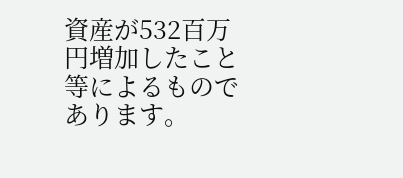資産が532百万円増加したこと等によるものであります。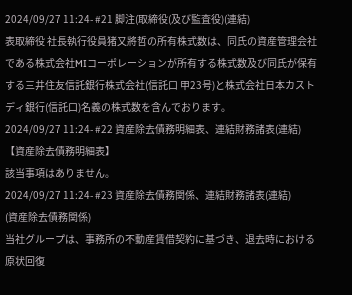2024/09/27 11:24- #21 脚注(取締役(及び監査役)(連結)
表取締役 社長執行役員猪又將哲の所有株式数は、同氏の資産管理会社である株式会社MIコーポレーションが所有する株式数及び同氏が保有する三井住友信託銀行株式会社(信託口 甲23号)と株式会社日本カストディ銀行(信託口)名義の株式数を含んでおります。
2024/09/27 11:24- #22 資産除去債務明細表、連結財務諸表(連結)
【資産除去債務明細表】
該当事項はありません。
2024/09/27 11:24- #23 資産除去債務関係、連結財務諸表(連結)
(資産除去債務関係)
当社グループは、事務所の不動産賃借契約に基づき、退去時における原状回復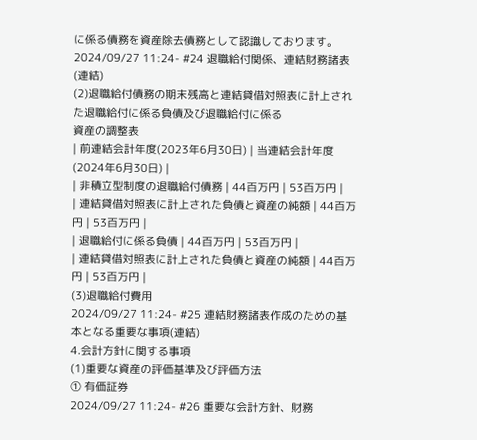に係る債務を資産除去債務として認識しております。
2024/09/27 11:24- #24 退職給付関係、連結財務諸表(連結)
(2)退職給付債務の期末残高と連結貸借対照表に計上された退職給付に係る負債及び退職給付に係る
資産の調整表
| 前連結会計年度(2023年6月30日) | 当連結会計年度(2024年6月30日) |
| 非積立型制度の退職給付債務 | 44百万円 | 53百万円 |
| 連結貸借対照表に計上された負債と資産の純額 | 44百万円 | 53百万円 |
| 退職給付に係る負債 | 44百万円 | 53百万円 |
| 連結貸借対照表に計上された負債と資産の純額 | 44百万円 | 53百万円 |
(3)退職給付費用
2024/09/27 11:24- #25 連結財務諸表作成のための基本となる重要な事項(連結)
4.会計方針に関する事項
(1)重要な資産の評価基準及び評価方法
① 有価証券
2024/09/27 11:24- #26 重要な会計方針、財務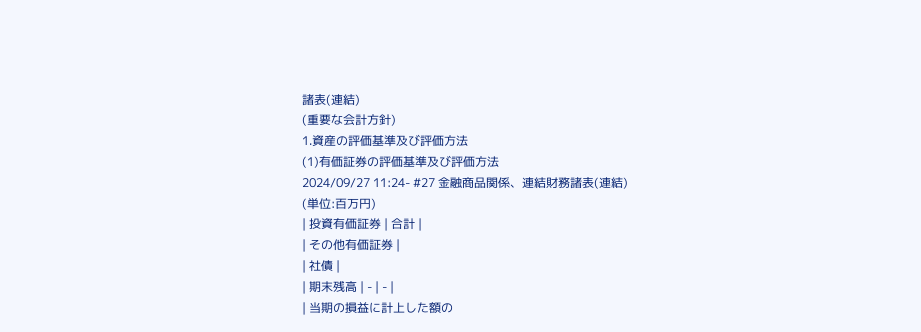諸表(連結)
(重要な会計方針)
1.資産の評価基準及び評価方法
(1)有価証券の評価基準及び評価方法
2024/09/27 11:24- #27 金融商品関係、連結財務諸表(連結)
(単位:百万円)
| 投資有価証券 | 合計 |
| その他有価証券 |
| 社債 |
| 期末残高 | - | - |
| 当期の損益に計上した額の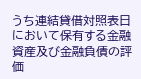うち連結貸借対照表日において保有する金融資産及び金融負債の評価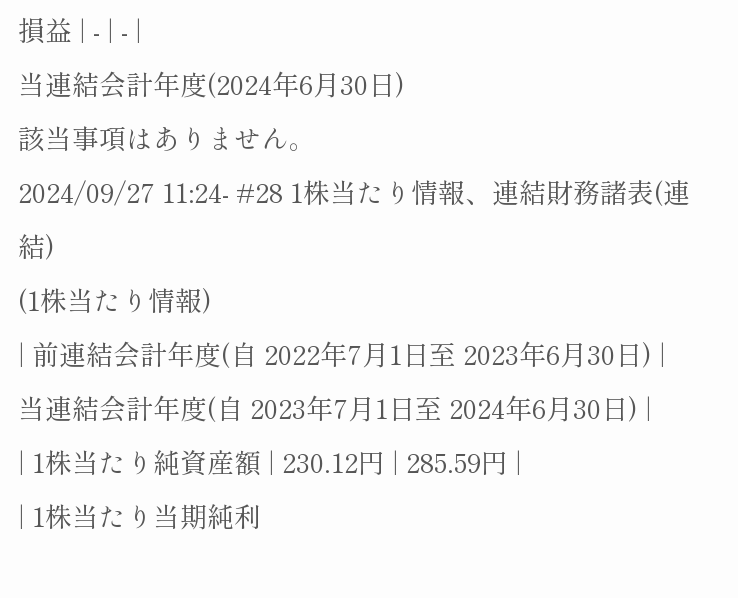損益 | - | - |
当連結会計年度(2024年6月30日)
該当事項はありません。
2024/09/27 11:24- #28 1株当たり情報、連結財務諸表(連結)
(1株当たり情報)
| 前連結会計年度(自 2022年7月1日至 2023年6月30日) | 当連結会計年度(自 2023年7月1日至 2024年6月30日) |
| 1株当たり純資産額 | 230.12円 | 285.59円 |
| 1株当たり当期純利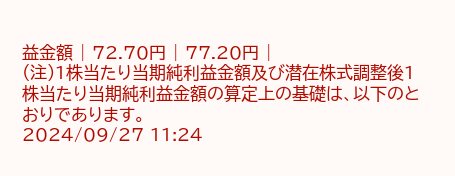益金額 | 72.70円 | 77.20円 |
(注)1株当たり当期純利益金額及び潜在株式調整後1株当たり当期純利益金額の算定上の基礎は、以下のとおりであります。
2024/09/27 11:24